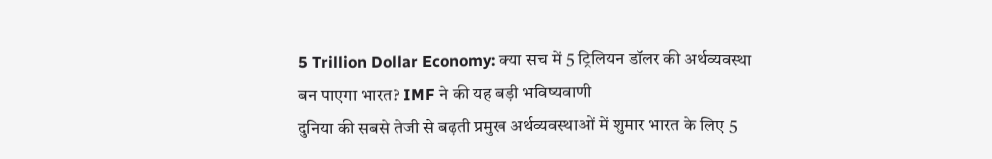5 Trillion Dollar Economy: क्या सच में 5 ट्रिलियन डॉलर की अर्थव्यवस्था बन पाएगा भारत? IMF ने की यह बड़ी भविष्यवाणी
दुनिया की सबसे तेजी से बढ़ती प्रमुख अर्थव्यवस्थाओं में शुमार भारत के लिए 5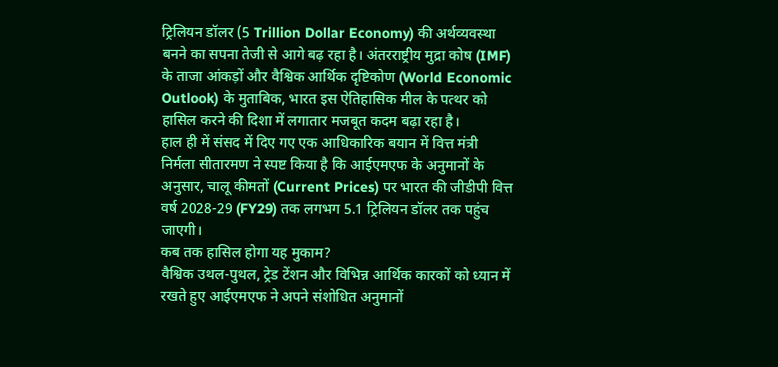ट्रिलियन डॉलर (5 Trillion Dollar Economy) की अर्थव्यवस्था बनने का सपना तेजी से आगे बढ़ रहा है। अंतरराष्ट्रीय मुद्रा कोष (IMF) के ताजा आंकड़ों और वैश्विक आर्थिक दृष्टिकोण (World Economic Outlook) के मुताबिक, भारत इस ऐतिहासिक मील के पत्थर को हासिल करने की दिशा में लगातार मजबूत कदम बढ़ा रहा है।
हाल ही में संसद में दिए गए एक आधिकारिक बयान में वित्त मंत्री निर्मला सीतारमण ने स्पष्ट किया है कि आईएमएफ के अनुमानों के अनुसार, चालू कीमतों (Current Prices) पर भारत की जीडीपी वित्त वर्ष 2028-29 (FY29) तक लगभग 5.1 ट्रिलियन डॉलर तक पहुंच जाएगी।
कब तक हासिल होगा यह मुकाम?
वैश्विक उथल-पुथल, ट्रेड टेंशन और विभिन्न आर्थिक कारकों को ध्यान में रखते हुए आईएमएफ ने अपने संशोधित अनुमानों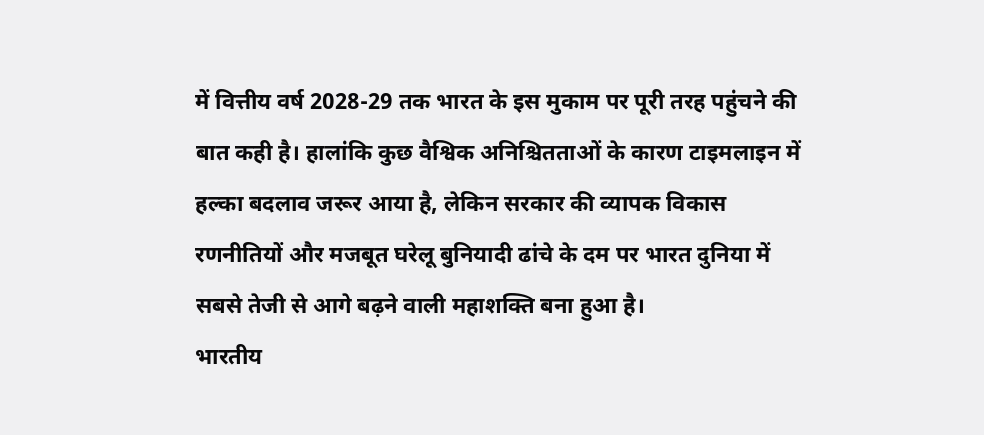में वित्तीय वर्ष 2028-29 तक भारत के इस मुकाम पर पूरी तरह पहुंचने की बात कही है। हालांकि कुछ वैश्विक अनिश्चितताओं के कारण टाइमलाइन में हल्का बदलाव जरूर आया है, लेकिन सरकार की व्यापक विकास रणनीतियों और मजबूत घरेलू बुनियादी ढांचे के दम पर भारत दुनिया में सबसे तेजी से आगे बढ़ने वाली महाशक्ति बना हुआ है।
भारतीय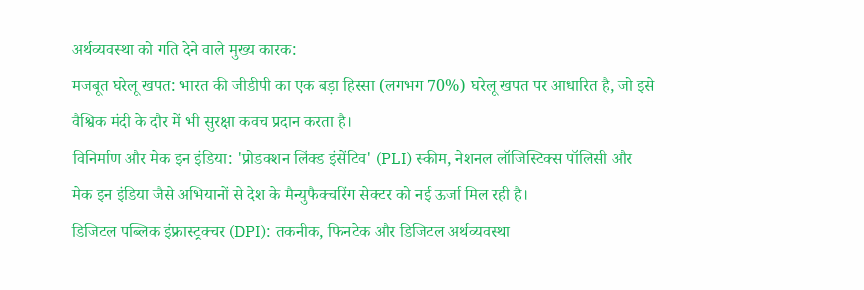अर्थव्यवस्था को गति देने वाले मुख्य कारक:
मजबूत घरेलू खपत: भारत की जीडीपी का एक बड़ा हिस्सा (लगभग 70%) घरेलू खपत पर आधारित है, जो इसे वैश्विक मंदी के दौर में भी सुरक्षा कवच प्रदान करता है।
विनिर्माण और मेक इन इंडिया: 'प्रोडक्शन लिंक्ड इंसेंटिव' (PLI) स्कीम, नेशनल लॉजिस्टिक्स पॉलिसी और मेक इन इंडिया जैसे अभियानों से देश के मैन्युफैक्चरिंग सेक्टर को नई ऊर्जा मिल रही है।
डिजिटल पब्लिक इंफ्रास्ट्रक्चर (DPI): तकनीक, फिनटेक और डिजिटल अर्थव्यवस्था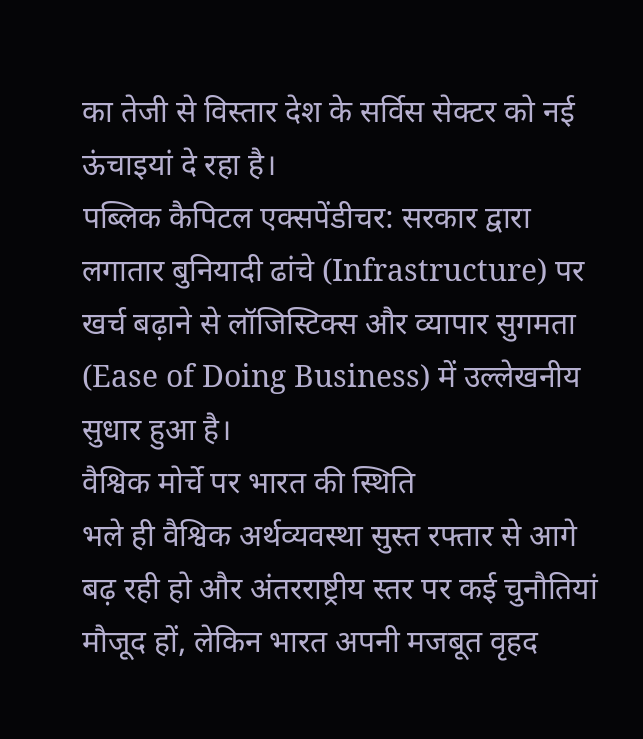का तेजी से विस्तार देश के सर्विस सेक्टर को नई ऊंचाइयां दे रहा है।
पब्लिक कैपिटल एक्सपेंडीचर: सरकार द्वारा लगातार बुनियादी ढांचे (Infrastructure) पर खर्च बढ़ाने से लॉजिस्टिक्स और व्यापार सुगमता (Ease of Doing Business) में उल्लेखनीय सुधार हुआ है।
वैश्विक मोर्चे पर भारत की स्थिति
भले ही वैश्विक अर्थव्यवस्था सुस्त रफ्तार से आगे बढ़ रही हो और अंतरराष्ट्रीय स्तर पर कई चुनौतियां मौजूद हों, लेकिन भारत अपनी मजबूत वृहद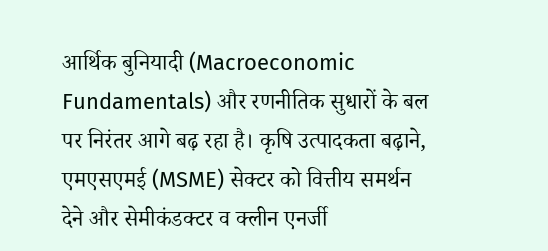आर्थिक बुनियादी (Macroeconomic Fundamentals) और रणनीतिक सुधारों के बल पर निरंतर आगे बढ़ रहा है। कृषि उत्पादकता बढ़ाने, एमएसएमई (MSME) सेक्टर को वित्तीय समर्थन देने और सेमीकंडक्टर व क्लीन एनर्जी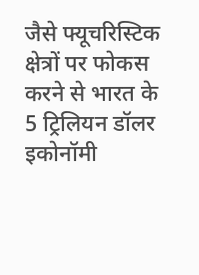जैसे फ्यूचरिस्टिक क्षेत्रों पर फोकस करने से भारत के 5 ट्रिलियन डॉलर इकोनॉमी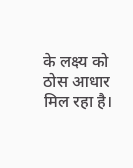के लक्ष्य को ठोस आधार मिल रहा है।